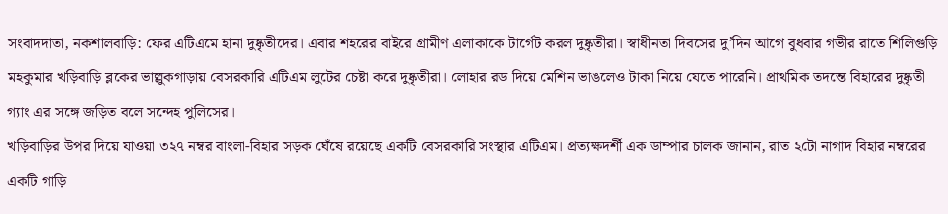সংবাদদাতা, নকশালবাড়ি: ফের এটিএমে হানা দুষ্কৃতীদের। এবার শহরের বাইরে গ্রামীণ এলাকাকে টার্গেট করল দুষ্কৃতীরা। স্বাধীনতা দিবসের দু’দিন আগে বুধবার গভীর রাতে শিলিগুড়ি মহকুমার খড়িবাড়ি ব্লকের ভাল্লুকগাড়ায় বেসরকারি এটিএম লুটের চেষ্টা করে দুষ্কৃতীরা। লোহার রড দিয়ে মেশিন ভাঙলেও টাকা নিয়ে যেতে পারেনি। প্রাথমিক তদন্তে বিহারের দুষ্কৃতী গ্যাং এর সঙ্গে জড়িত বলে সন্দেহ পুলিসের।
খড়িবাড়ির উপর দিয়ে যাওয়া ৩২৭ নম্বর বাংলা-বিহার সড়ক ঘেঁষে রয়েছে একটি বেসরকারি সংস্থার এটিএম। প্রত্যক্ষদর্শী এক ডাম্পার চালক জানান, রাত ২টো নাগাদ বিহার নম্বরের একটি গাড়ি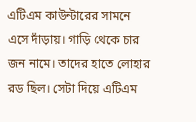এটিএম কাউন্টারের সামনে এসে দাঁড়ায়। গাড়ি থেকে চার জন নামে। তাদের হাতে লোহার রড ছিল। সেটা দিয়ে এটিএম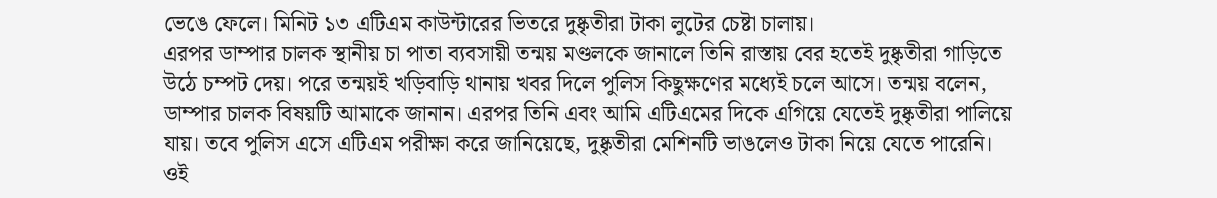ভেঙে ফেলে। মিনিট ১৩ এটিএম কাউন্টারের ভিতরে দুষ্কৃতীরা টাকা লুটের চেষ্টা চালায়।
এরপর ডাম্পার চালক স্থানীয় চা পাতা ব্যবসায়ী তন্ময় মণ্ডলকে জানালে তিনি রাস্তায় বের হতেই দুষ্কৃতীরা গাড়িতে উঠে চম্পট দেয়। পরে তন্ময়ই খড়িবাড়ি থানায় খবর দিলে পুলিস কিছুক্ষণের মধ্যেই চলে আসে। তন্ময় বলেন, ডাম্পার চালক বিষয়টি আমাকে জানান। এরপর তিনি এবং আমি এটিএমের দিকে এগিয়ে যেতেই দুষ্কৃতীরা পালিয়ে যায়। তবে পুলিস এসে এটিএম পরীক্ষা করে জানিয়েছে, দুষ্কৃতীরা মেশিনটি ভাঙলেও টাকা নিয়ে যেতে পারেনি।
ওই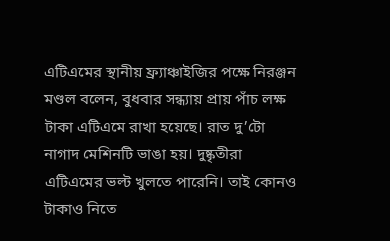এটিএমের স্থানীয় ফ্র্যাঞ্চাইজির পক্ষে নিরঞ্জন মণ্ডল বলেন, বুধবার সন্ধ্যায় প্রায় পাঁচ লক্ষ টাকা এটিএমে রাখা হয়েছে। রাত দু’টো নাগাদ মেশিনটি ভাঙা হয়। দুষ্কৃতীরা এটিএমের ভল্ট খুলতে পারেনি। তাই কোনও টাকাও নিতে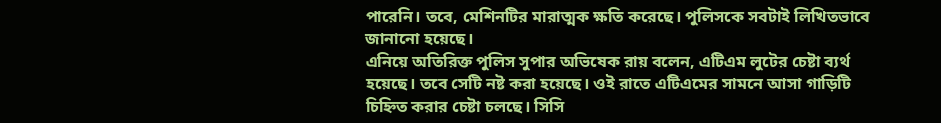পারেনি। তবে, মেশিনটির মারাত্মক ক্ষতি করেছে। পুলিসকে সবটাই লিখিতভাবে জানানো হয়েছে।
এনিয়ে অতিরিক্ত পুলিস সুপার অভিষেক রায় বলেন, এটিএম লুটের চেষ্টা ব্যর্থ হয়েছে। তবে সেটি নষ্ট করা হয়েছে। ওই রাতে এটিএমের সামনে আসা গাড়িটি চিহ্নিত করার চেষ্টা চলছে। সিসি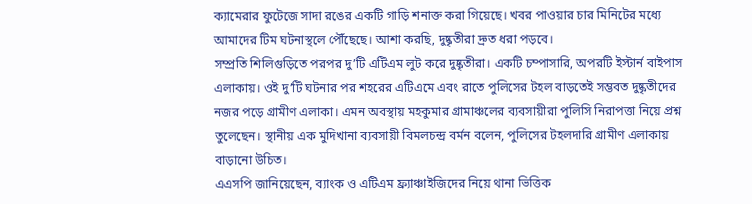ক্যামেরার ফুটেজে সাদা রঙের একটি গাড়ি শনাক্ত করা গিয়েছে। খবর পাওয়ার চার মিনিটের মধ্যে আমাদের টিম ঘটনাস্থলে পৌঁছেছে। আশা করছি, দুষ্কৃতীরা দ্রুত ধরা পড়বে।
সম্প্রতি শিলিগুড়িতে পরপর দু’টি এটিএম লুট করে দুষ্কৃতীরা। একটি চম্পাসারি, অপরটি ইস্টার্ন বাইপাস এলাকায়। ওই দু’টি ঘটনার পর শহরের এটিএমে এবং রাতে পুলিসের টহল বাড়তেই সম্ভবত দুষ্কৃতীদের নজর পড়ে গ্রামীণ এলাকা। এমন অবস্থায় মহকুমার গ্রামাঞ্চলের ব্যবসায়ীরা পুলিসি নিরাপত্তা নিয়ে প্রশ্ন তুলেছেন। স্থানীয় এক মুদিখানা ব্যবসায়ী বিমলচন্দ্র বর্মন বলেন, পুলিসের টহলদারি গ্রামীণ এলাকায় বাড়ানো উচিত।
এএসপি জানিয়েছেন, ব্যাংক ও এটিএম ফ্র্যাঞ্চাইজিদের নিয়ে থানা ভিত্তিক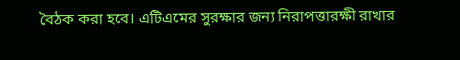বৈঠক করা হবে। এটিএমের সুরক্ষার জন্য নিরাপত্তারক্ষী রাখার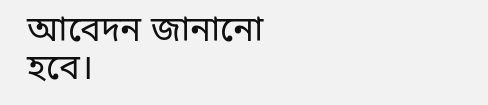আবেদন জানানো হবে।